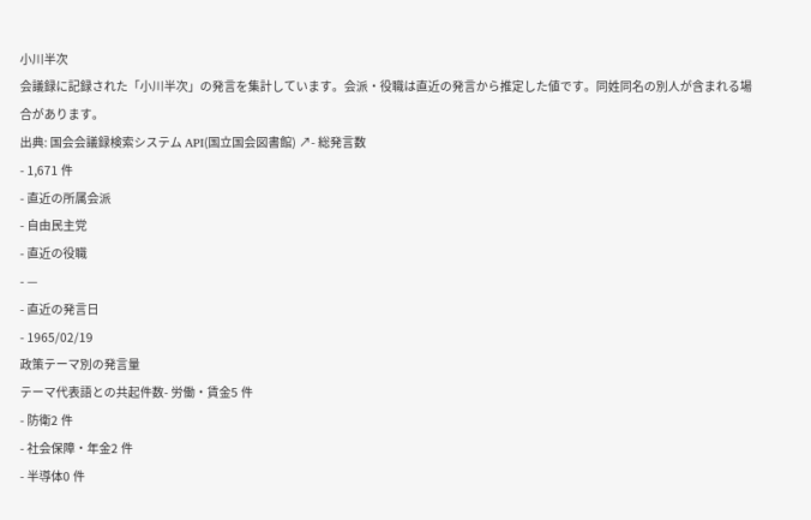小川半次
会議録に記録された「小川半次」の発言を集計しています。会派・役職は直近の発言から推定した値です。同姓同名の別人が含まれる場合があります。
出典: 国会会議録検索システム API(国立国会図書館) ↗- 総発言数
- 1,671 件
- 直近の所属会派
- 自由民主党
- 直近の役職
- —
- 直近の発言日
- 1965/02/19
政策テーマ別の発言量
テーマ代表語との共起件数- 労働・賃金5 件
- 防衛2 件
- 社会保障・年金2 件
- 半導体0 件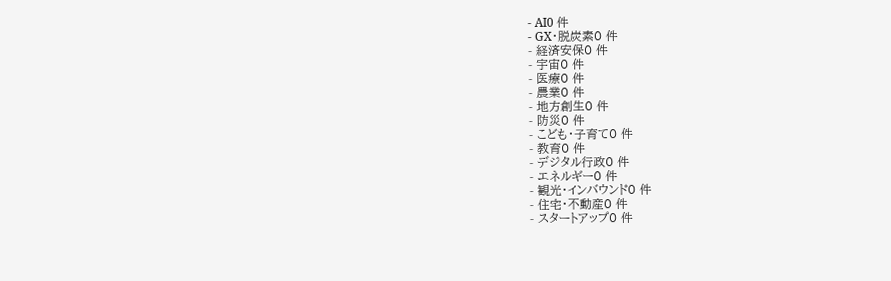- AI0 件
- GX・脱炭素0 件
- 経済安保0 件
- 宇宙0 件
- 医療0 件
- 農業0 件
- 地方創生0 件
- 防災0 件
- こども・子育て0 件
- 教育0 件
- デジタル行政0 件
- エネルギー0 件
- 観光・インバウンド0 件
- 住宅・不動産0 件
- スタートアップ0 件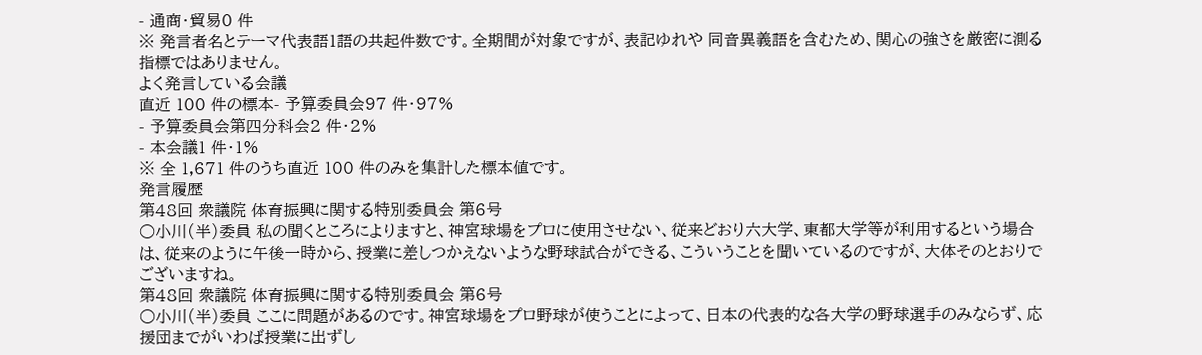- 通商・貿易0 件
※ 発言者名とテーマ代表語1語の共起件数です。全期間が対象ですが、表記ゆれや 同音異義語を含むため、関心の強さを厳密に測る指標ではありません。
よく発言している会議
直近 100 件の標本- 予算委員会97 件・97%
- 予算委員会第四分科会2 件・2%
- 本会議1 件・1%
※ 全 1,671 件のうち直近 100 件のみを集計した標本値です。
発言履歴
第48回 衆議院 体育振興に関する特別委員会 第6号
○小川(半)委員 私の聞くところによりますと、神宮球場をプロに使用させない、従来どおり六大学、東都大学等が利用するという場合は、従来のように午後一時から、授業に差しつかえないような野球試合ができる、こういうことを聞いているのですが、大体そのとおりでございますね。
第48回 衆議院 体育振興に関する特別委員会 第6号
○小川(半)委員 ここに問題があるのです。神宮球場をプロ野球が使うことによって、日本の代表的な各大学の野球選手のみならず、応援団までがいわば授業に出ずし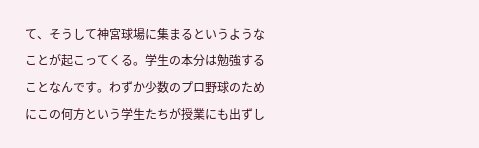て、そうして神宮球場に集まるというようなことが起こってくる。学生の本分は勉強することなんです。わずか少数のプロ野球のためにこの何方という学生たちが授業にも出ずし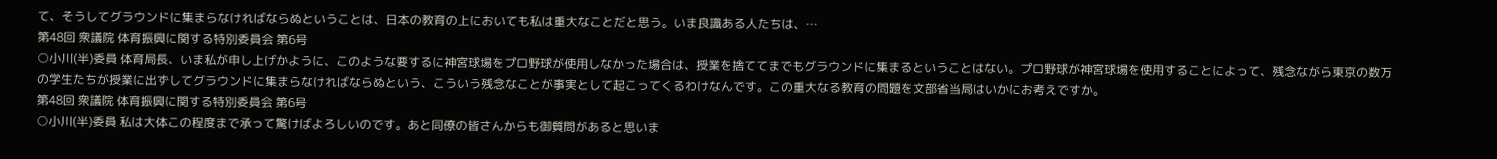て、そうしてグラウンドに集まらなければならぬということは、日本の教育の上においても私は重大なことだと思う。いま良識ある人たちは、…
第48回 衆議院 体育振興に関する特別委員会 第6号
○小川(半)委員 体育局長、いま私が申し上げかように、このような要するに神宮球場をプロ野球が使用しなかった場合は、授業を捨ててまでもグラウンドに集まるということはない。プロ野球が神宮球場を使用することによって、残念ながら東京の数万の学生たちが授業に出ずしてグラウンドに集まらなければならぬという、こういう残念なことが事実として起こってくるわけなんです。この重大なる教育の問題を文部省当局はいかにお考えですか。
第48回 衆議院 体育振興に関する特別委員会 第6号
○小川(半)委員 私は大体この程度まで承って驚けばよろしいのです。あと同僚の皆さんからも御質問があると思いま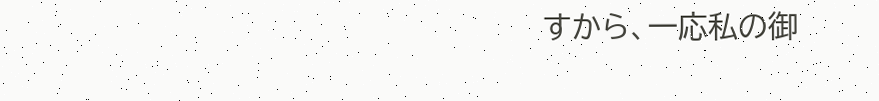すから、一応私の御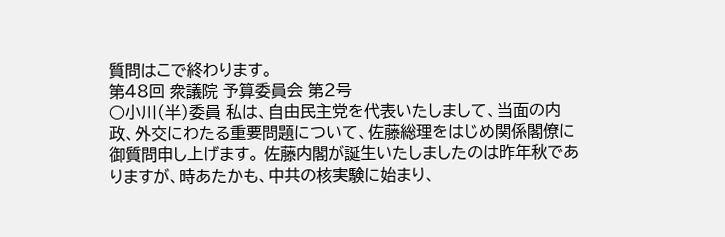質問はこで終わります。
第48回 衆議院 予算委員会 第2号
○小川(半)委員 私は、自由民主党を代表いたしまして、当面の内政、外交にわたる重要問題について、佐藤総理をはじめ関係閣僚に御質問申し上げます。 佐藤内閣が誕生いたしましたのは昨年秋でありますが、時あたかも、中共の核実験に始まり、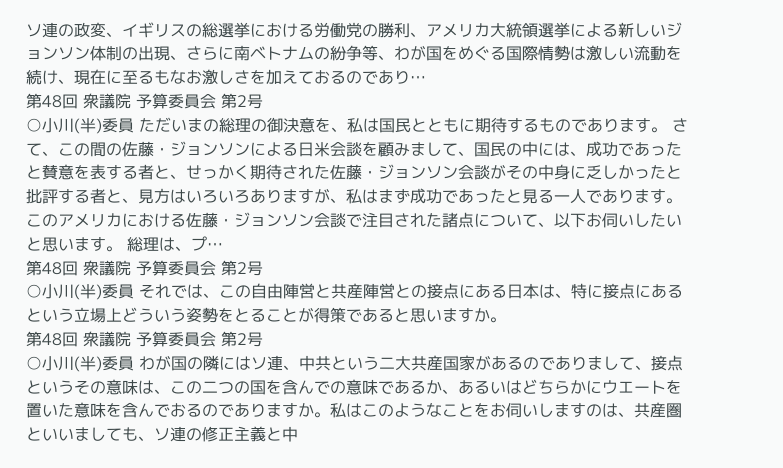ソ連の政変、イギリスの総選挙における労働党の勝利、アメリカ大統領選挙による新しいジョンソン体制の出現、さらに南ベトナムの紛争等、わが国をめぐる国際情勢は激しい流動を続け、現在に至るもなお激しさを加えておるのであり…
第48回 衆議院 予算委員会 第2号
○小川(半)委員 ただいまの総理の御決意を、私は国民とともに期待するものであります。 さて、この間の佐藤・ジョンソンによる日米会談を顧みまして、国民の中には、成功であったと賛意を表する者と、せっかく期待された佐藤・ジョンソン会談がその中身に乏しかったと批評する者と、見方はいろいろありますが、私はまず成功であったと見る一人であります。このアメリカにおける佐藤・ジョンソン会談で注目された諸点について、以下お伺いしたいと思います。 総理は、プ…
第48回 衆議院 予算委員会 第2号
○小川(半)委員 それでは、この自由陣営と共産陣営との接点にある日本は、特に接点にあるという立場上どういう姿勢をとることが得策であると思いますか。
第48回 衆議院 予算委員会 第2号
○小川(半)委員 わが国の隣にはソ連、中共という二大共産国家があるのでありまして、接点というその意味は、この二つの国を含んでの意味であるか、あるいはどちらかにウエートを置いた意味を含んでおるのでありますか。私はこのようなことをお伺いしますのは、共産圏といいましても、ソ連の修正主義と中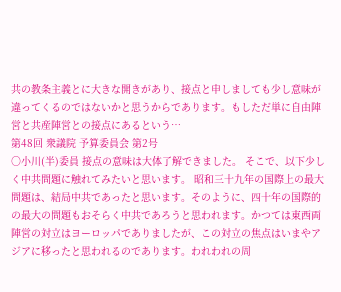共の教条主義とに大きな開きがあり、接点と申しましても少し意味が違ってくるのではないかと思うからであります。もしただ単に自由陣営と共産陣営との接点にあるという…
第48回 衆議院 予算委員会 第2号
○小川(半)委員 接点の意味は大体了解できました。 そこで、以下少しく中共問題に触れてみたいと思います。 昭和三十九年の国際上の最大問題は、結局中共であったと思います。そのように、四十年の国際的の最大の問題もおそらく中共であろうと思われます。かつては東西両陣営の対立はヨーロッパでありましたが、この対立の焦点はいまやアジアに移ったと思われるのであります。われわれの周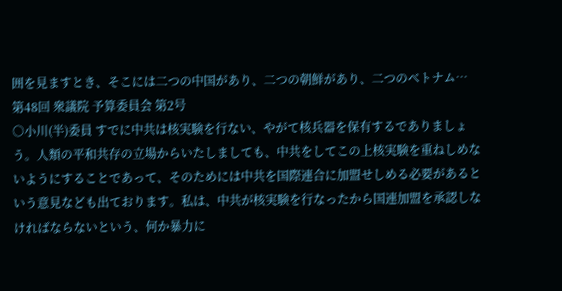囲を見ますとき、そこには二つの中国があり、二つの朝鮮があり、二つのベトナム…
第48回 衆議院 予算委員会 第2号
○小川(半)委員 すでに中共は核実験を行ない、やがて核兵器を保有するでありましょう。人類の平和共存の立場からいたしましても、中共をしてこの上核実験を重ねしめないようにすることであって、そのためには中共を国際連合に加盟せしめる必要があるという意見なども出ております。私は、中共が核実験を行なったから国連加盟を承認しなければならないという、何か暴力に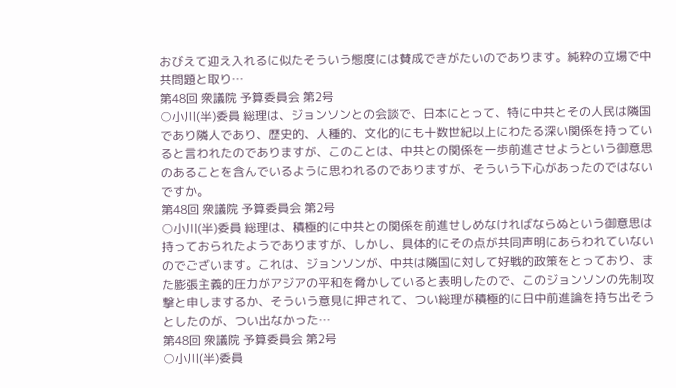おびえて迎え入れるに似たそういう態度には賛成できがたいのであります。純粋の立場で中共問題と取り…
第48回 衆議院 予算委員会 第2号
○小川(半)委員 総理は、ジョンソンとの会談で、日本にとって、特に中共とその人民は隣国であり隣人であり、歴史的、人種的、文化的にも十数世紀以上にわたる深い関係を持っていると言われたのでありますが、このことは、中共との関係を一歩前進させようという御意思のあることを含んでいるように思われるのでありますが、そういう下心があったのではないですか。
第48回 衆議院 予算委員会 第2号
○小川(半)委員 総理は、積極的に中共との関係を前進せしめなければならぬという御意思は持っておられたようでありますが、しかし、具体的にその点が共同声明にあらわれていないのでございます。これは、ジョンソンが、中共は隣国に対して好戦的政策をとっており、また膨張主義的圧力がアジアの平和を脅かしていると表明したので、このジョンソンの先制攻撃と申しまするか、そういう意見に押されて、つい総理が積極的に日中前進論を持ち出そうとしたのが、つい出なかった…
第48回 衆議院 予算委員会 第2号
○小川(半)委員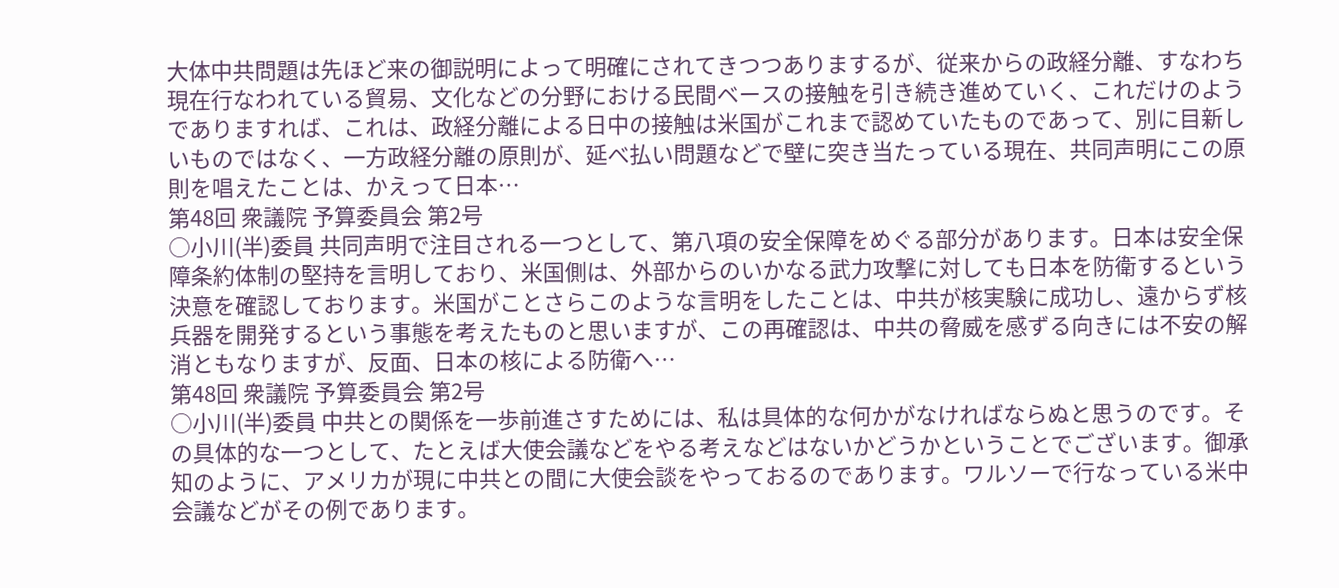大体中共問題は先ほど来の御説明によって明確にされてきつつありまするが、従来からの政経分離、すなわち現在行なわれている貿易、文化などの分野における民間ベースの接触を引き続き進めていく、これだけのようでありますれば、これは、政経分離による日中の接触は米国がこれまで認めていたものであって、別に目新しいものではなく、一方政経分離の原則が、延べ払い問題などで壁に突き当たっている現在、共同声明にこの原則を唱えたことは、かえって日本…
第48回 衆議院 予算委員会 第2号
○小川(半)委員 共同声明で注目される一つとして、第八項の安全保障をめぐる部分があります。日本は安全保障条約体制の堅持を言明しており、米国側は、外部からのいかなる武力攻撃に対しても日本を防衛するという決意を確認しております。米国がことさらこのような言明をしたことは、中共が核実験に成功し、遠からず核兵器を開発するという事態を考えたものと思いますが、この再確認は、中共の脅威を感ずる向きには不安の解消ともなりますが、反面、日本の核による防衛へ…
第48回 衆議院 予算委員会 第2号
○小川(半)委員 中共との関係を一歩前進さすためには、私は具体的な何かがなければならぬと思うのです。その具体的な一つとして、たとえば大使会議などをやる考えなどはないかどうかということでございます。御承知のように、アメリカが現に中共との間に大使会談をやっておるのであります。ワルソーで行なっている米中会議などがその例であります。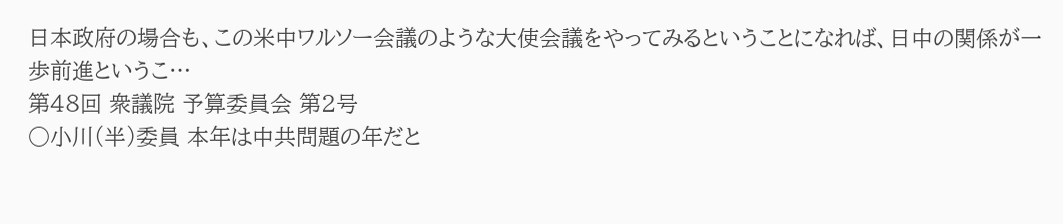日本政府の場合も、この米中ワルソー会議のような大使会議をやってみるということになれば、日中の関係が一歩前進というこ…
第48回 衆議院 予算委員会 第2号
○小川(半)委員 本年は中共問題の年だと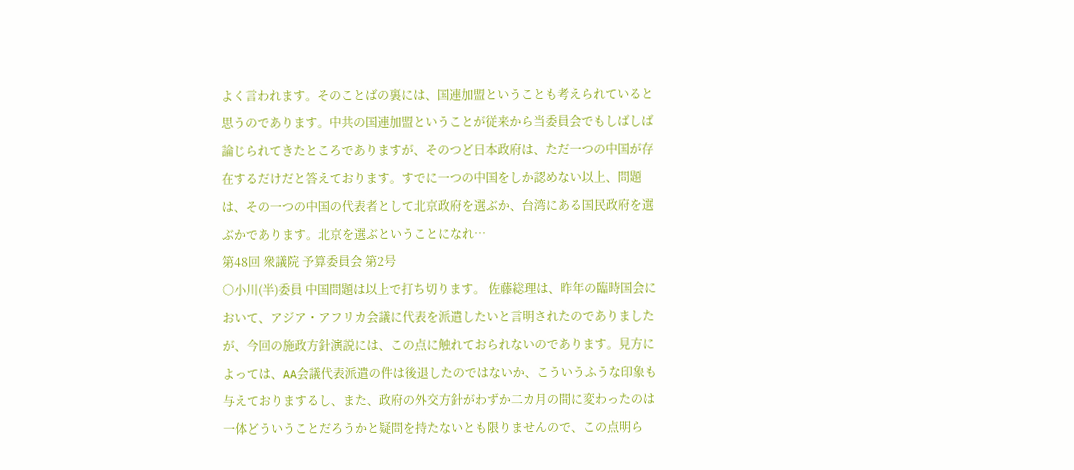よく言われます。そのことばの裏には、国連加盟ということも考えられていると思うのであります。中共の国連加盟ということが従来から当委員会でもしばしば論じられてきたところでありますが、そのつど日本政府は、ただ一つの中国が存在するだけだと答えております。すでに一つの中国をしか認めない以上、問題は、その一つの中国の代表者として北京政府を選ぶか、台湾にある国民政府を選ぶかであります。北京を選ぶということになれ…
第48回 衆議院 予算委員会 第2号
○小川(半)委員 中国問題は以上で打ち切ります。 佐藤総理は、昨年の臨時国会において、アジア・アフリカ会議に代表を派遣したいと言明されたのでありましたが、今回の施政方針演説には、この点に触れておられないのであります。見方によっては、AA会議代表派遣の件は後退したのではないか、こういうふうな印象も与えておりまするし、また、政府の外交方針がわずか二カ月の間に変わったのは一体どういうことだろうかと疑問を持たないとも限りませんので、この点明ら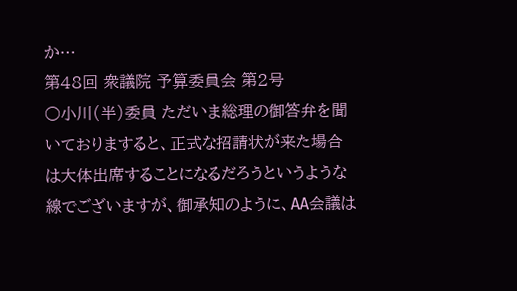か…
第48回 衆議院 予算委員会 第2号
○小川(半)委員 ただいま総理の御答弁を聞いておりますると、正式な招請状が来た場合は大体出席することになるだろうというような線でございますが、御承知のように、AA会議は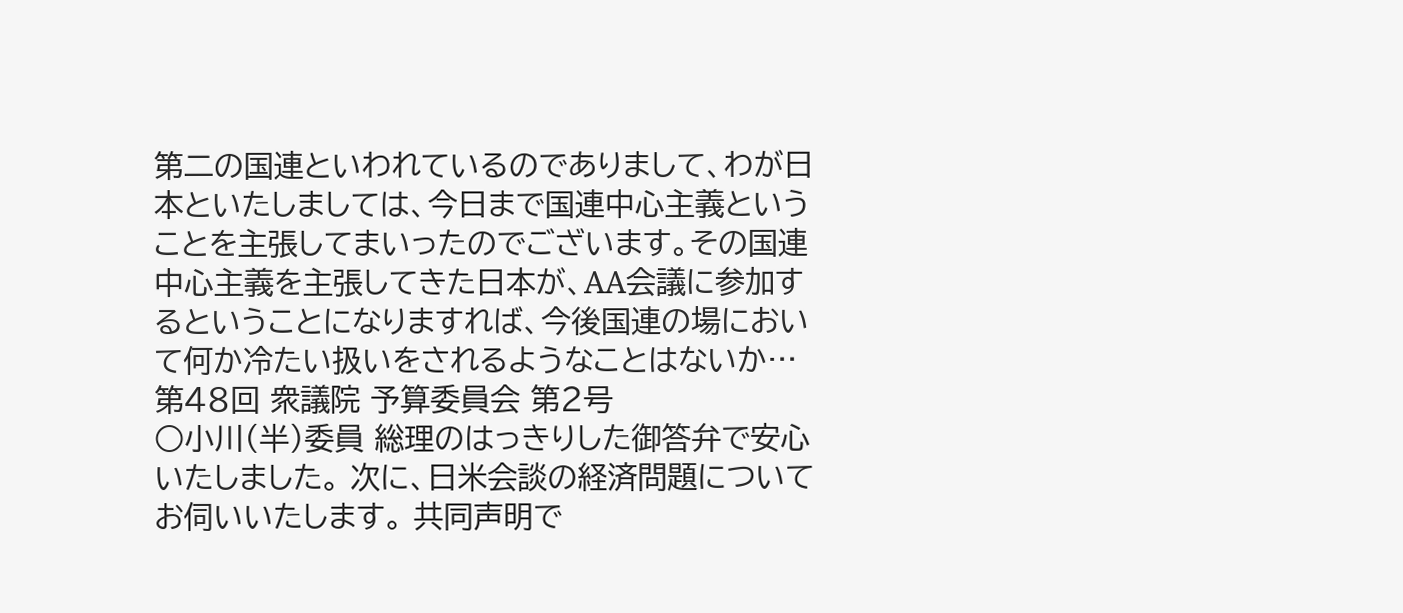第二の国連といわれているのでありまして、わが日本といたしましては、今日まで国連中心主義ということを主張してまいったのでございます。その国連中心主義を主張してきた日本が、AA会議に参加するということになりますれば、今後国連の場において何か冷たい扱いをされるようなことはないか…
第48回 衆議院 予算委員会 第2号
○小川(半)委員 総理のはっきりした御答弁で安心いたしました。 次に、日米会談の経済問題についてお伺いいたします。 共同声明で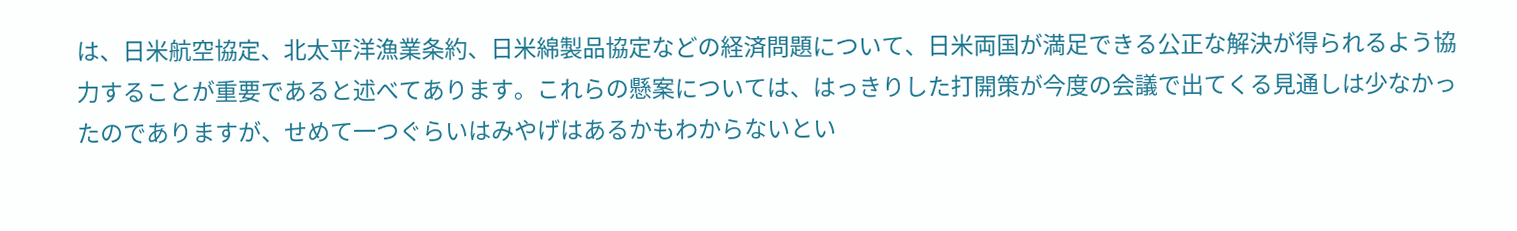は、日米航空協定、北太平洋漁業条約、日米綿製品協定などの経済問題について、日米両国が満足できる公正な解決が得られるよう協力することが重要であると述べてあります。これらの懸案については、はっきりした打開策が今度の会議で出てくる見通しは少なかったのでありますが、せめて一つぐらいはみやげはあるかもわからないとい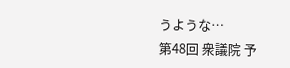うような…
第48回 衆議院 予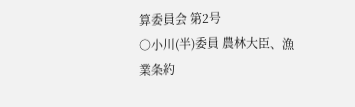算委員会 第2号
○小川(半)委員 農林大臣、漁業条約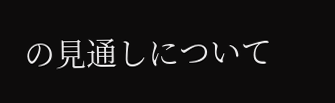の見通しについて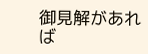御見解があれば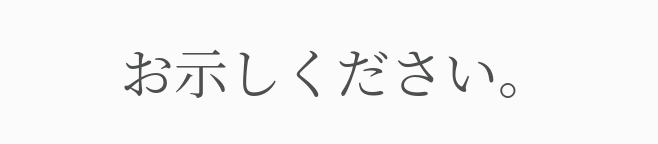お示しください。